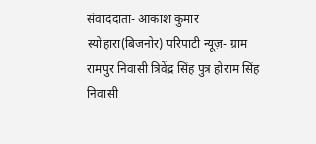संवाददाता- आकाश कुमार
स्योहारा(बिजनोर) परिपाटी न्यूज़- ग्राम रामपुर निवासी त्रिवेंद्र सिंह पुत्र होराम सिंह निवासी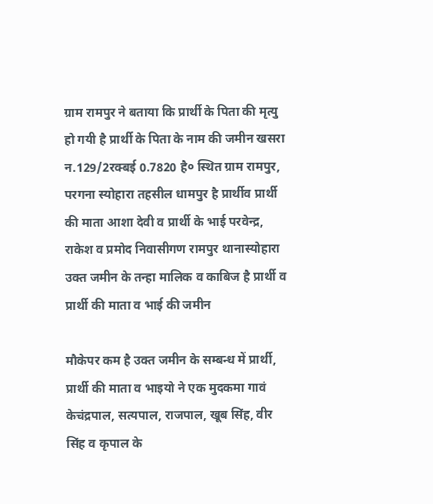ग्राम रामपुर ने बताया कि प्रार्थी के पिता की मृत्यु हो गयी है प्रार्थी के पिता के नाम की जमीन खसरा न.129/2रक्बई 0.7820 है० स्थित ग्राम रामपुर, परगना स्योहारा तहसील धामपुर है प्रार्थीव प्रार्थी की माता आशा देवी व प्रार्थी के भाई परवेन्द्र, राकेश व प्रमोद निवासीगण रामपुर थानास्योहारा उक्त जमीन के तन्हा मालिक व काबिज है प्रार्थी व प्रार्थी की माता व भाई की जमीन

मौकेपर कम है उक्त जमीन के सम्बन्ध में प्रार्थी, प्रार्थी की माता व भाइयो ने एक मुदकमा गावं केचंद्रपाल, सत्यपाल, राजपाल, खूब सिंह, वीर सिंह व कृपाल के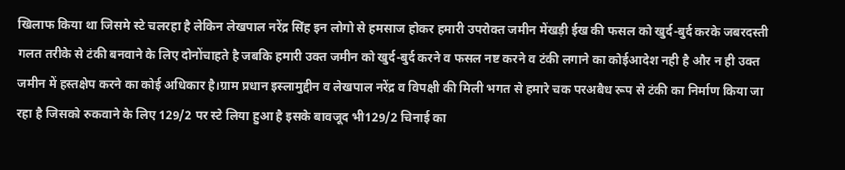खिलाफ किया था जिसमे स्टे चलरहा है लेकिन लेखपाल नरेंद्र सिंह इन लोगो से हमसाज होकर हमारी उपरोक्त जमीन मेंखड़ी ईख की फसल को खुर्द-बुर्द करके जबरदस्ती गलत तरीके से टंकी बनवाने के लिए दोनोंचाहते है जबकि हमारी उक्त जमीन को खुर्द-बुर्द करने व फसल नष्ट करने व टंकी लगाने का कोईआदेश नही है और न ही उक्त जमीन में हस्तक्षेप करने का कोई अधिकार है।ग्राम प्रधान इस्लामुद्दीन व लेखपाल नरेंद्र व विपक्षी की मिली भगत से हमारे चक परअबैध रूप से टंकी का निर्माण किया जा रहा है जिसको रुकवाने के लिए 129/2 पर स्टे लिया हुआ है इसके बावजूद भी129/2 चिनाई का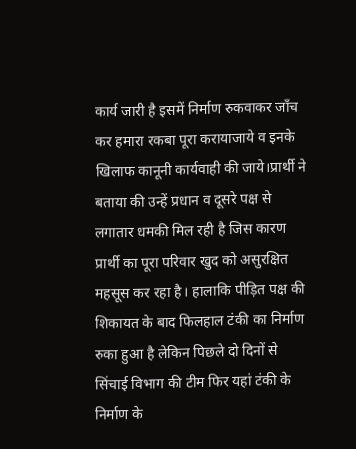कार्य जारी है इसमें निर्माण रुकवाकर जाँच कर हमारा रकबा पूरा करायाजाये व इनके खिलाफ कानूनी कार्यवाही की जाये।प्रार्थी ने बताया की उन्हें प्रधान व दूसरे पक्ष से लगातार धमकी मिल रही है जिस कारण प्रार्थी का पूरा परिवार खुद को असुरक्षित महसूस कर रहा है। हालाकि पीड़ित पक्ष की शिकायत के बाद फिलहाल टंकी का निर्माण रुका हुआ है लेकिन पिछले दो दिनों से सिंचाई विभाग की टीम फिर यहां टंकी के निर्माण के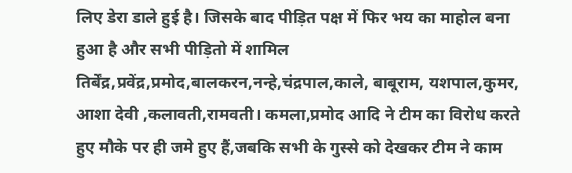लिए डेरा डाले हुई है। जिसके बाद पीड़ित पक्ष में फिर भय का माहोल बना हुआ है और सभी पीड़ितो में शामिल तिर्बेंद्र,प्रवेंद्र,प्रमोद,बालकरन,नन्हे,चंद्रपाल,काले, बाबूराम, यशपाल,कुमर, आशा देवी ,कलावती,रामवती। कमला,प्रमोद आदि ने टीम का विरोध करते हुए मौके पर ही जमे हुए हैं,जबकि सभी के गुस्से को देखकर टीम ने काम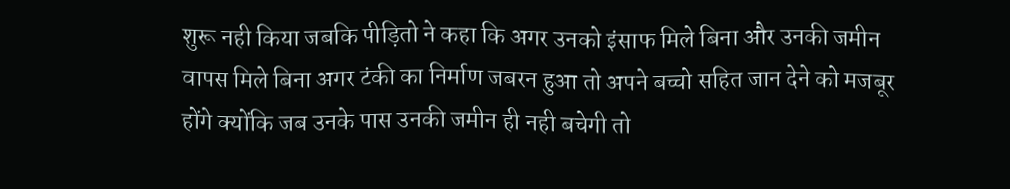शुरू नही किया जबकि पीड़ितो ने कहा कि अगर उनको इंसाफ मिले बिना और उनकी जमीन वापस मिले बिना अगर टंकी का निर्माण जबरन हुआ तो अपने बच्चो सहित जान देने को मजबूर होंगे क्योंकि जब उनके पास उनकी जमीन ही नही बचेगी तो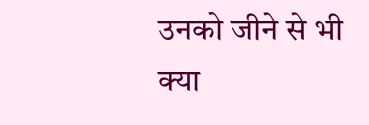उनको जीने से भी क्या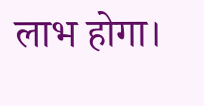लाभ होगा।